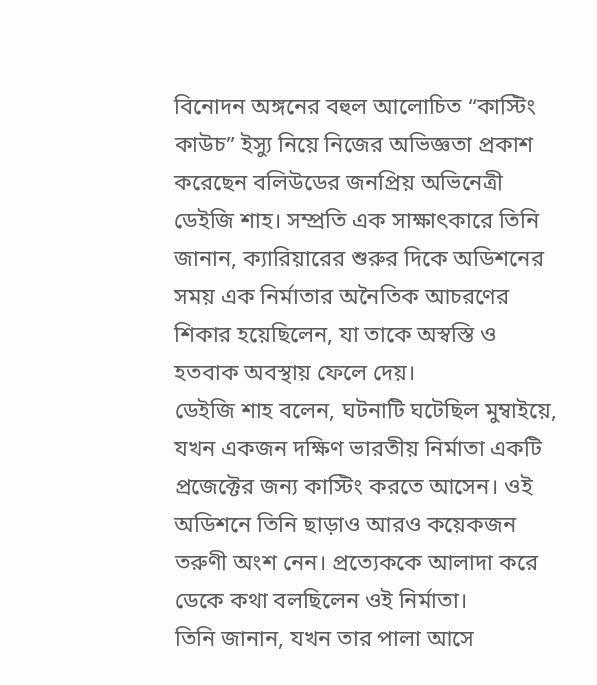বিনোদন অঙ্গনের বহুল আলোচিত “কাস্টিং কাউচ” ইস্যু নিয়ে নিজের অভিজ্ঞতা প্রকাশ করেছেন বলিউডের জনপ্রিয় অভিনেত্রী ডেইজি শাহ। সম্প্রতি এক সাক্ষাৎকারে তিনি জানান, ক্যারিয়ারের শুরুর দিকে অডিশনের সময় এক নির্মাতার অনৈতিক আচরণের শিকার হয়েছিলেন, যা তাকে অস্বস্তি ও হতবাক অবস্থায় ফেলে দেয়।
ডেইজি শাহ বলেন, ঘটনাটি ঘটেছিল মুম্বাইয়ে, যখন একজন দক্ষিণ ভারতীয় নির্মাতা একটি প্রজেক্টের জন্য কাস্টিং করতে আসেন। ওই অডিশনে তিনি ছাড়াও আরও কয়েকজন তরুণী অংশ নেন। প্রত্যেককে আলাদা করে ডেকে কথা বলছিলেন ওই নির্মাতা।
তিনি জানান, যখন তার পালা আসে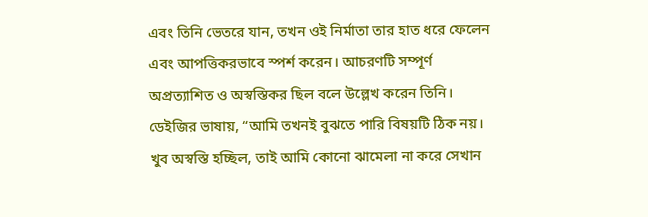এবং তিনি ভেতরে যান, তখন ওই নির্মাতা তার হাত ধরে ফেলেন এবং আপত্তিকরভাবে স্পর্শ করেন। আচরণটি সম্পূর্ণ অপ্রত্যাশিত ও অস্বস্তিকর ছিল বলে উল্লেখ করেন তিনি। ডেইজির ভাষায়, “আমি তখনই বুঝতে পারি বিষয়টি ঠিক নয়। খুব অস্বস্তি হচ্ছিল, তাই আমি কোনো ঝামেলা না করে সেখান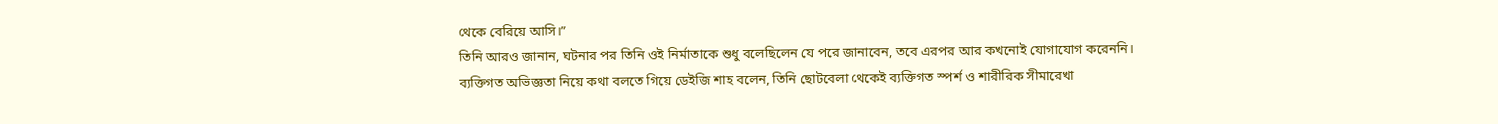থেকে বেরিয়ে আসি।”
তিনি আরও জানান, ঘটনার পর তিনি ওই নির্মাতাকে শুধু বলেছিলেন যে পরে জানাবেন, তবে এরপর আর কখনোই যোগাযোগ করেননি।
ব্যক্তিগত অভিজ্ঞতা নিয়ে কথা বলতে গিয়ে ডেইজি শাহ বলেন, তিনি ছোটবেলা থেকেই ব্যক্তিগত স্পর্শ ও শারীরিক সীমারেখা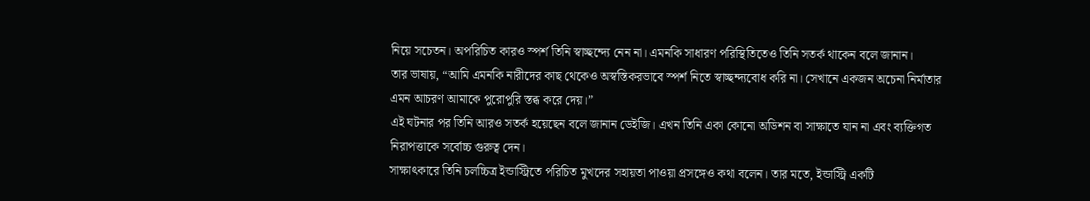নিয়ে সচেতন। অপরিচিত কারও স্পর্শ তিনি স্বাচ্ছন্দ্যে নেন না। এমনকি সাধারণ পরিস্থিতিতেও তিনি সতর্ক থাকেন বলে জানান।
তার ভাষায়, “আমি এমনকি নারীদের কাছ থেকেও অস্বস্তিকরভাবে স্পর্শ নিতে স্বাচ্ছন্দ্যবোধ করি না। সেখানে একজন অচেনা নির্মাতার এমন আচরণ আমাকে পুরোপুরি স্তব্ধ করে দেয়।”
এই ঘটনার পর তিনি আরও সতর্ক হয়েছেন বলে জানান ডেইজি। এখন তিনি একা কোনো অডিশন বা সাক্ষাতে যান না এবং ব্যক্তিগত নিরাপত্তাকে সর্বোচ্চ গুরুত্ব দেন।
সাক্ষাৎকারে তিনি চলচ্চিত্র ইন্ডাস্ট্রিতে পরিচিত মুখদের সহায়তা পাওয়া প্রসঙ্গেও কথা বলেন। তার মতে, ইন্ডাস্ট্রি একটি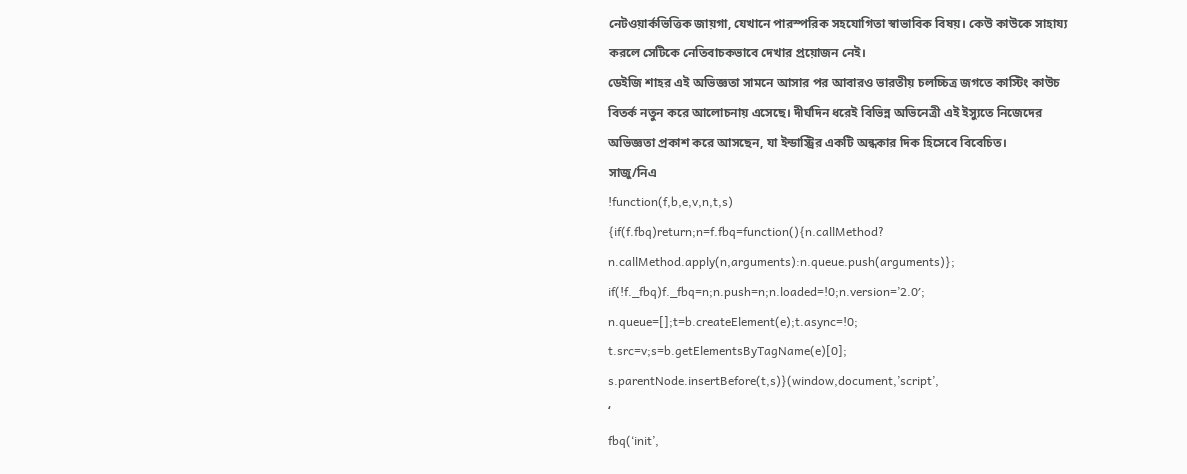নেটওয়ার্কভিত্তিক জায়গা, যেখানে পারস্পরিক সহযোগিতা স্বাভাবিক বিষয়। কেউ কাউকে সাহায্য করলে সেটিকে নেতিবাচকভাবে দেখার প্রয়োজন নেই।
ডেইজি শাহর এই অভিজ্ঞতা সামনে আসার পর আবারও ভারতীয় চলচ্চিত্র জগতে কাস্টিং কাউচ বিতর্ক নতুন করে আলোচনায় এসেছে। দীর্ঘদিন ধরেই বিভিন্ন অভিনেত্রী এই ইস্যুতে নিজেদের অভিজ্ঞতা প্রকাশ করে আসছেন, যা ইন্ডাস্ট্রির একটি অন্ধকার দিক হিসেবে বিবেচিত।
সাজু/নিএ
!function(f,b,e,v,n,t,s)
{if(f.fbq)return;n=f.fbq=function(){n.callMethod?
n.callMethod.apply(n,arguments):n.queue.push(arguments)};
if(!f._fbq)f._fbq=n;n.push=n;n.loaded=!0;n.version=’2.0′;
n.queue=[];t=b.createElement(e);t.async=!0;
t.src=v;s=b.getElementsByTagName(e)[0];
s.parentNode.insertBefore(t,s)}(window,document,’script’,
‘
fbq(‘init’,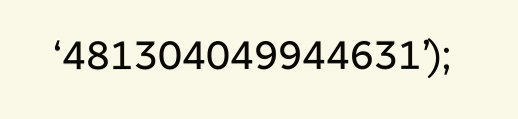‘481304049944631’);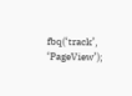fbq(‘track’, ‘PageView’);